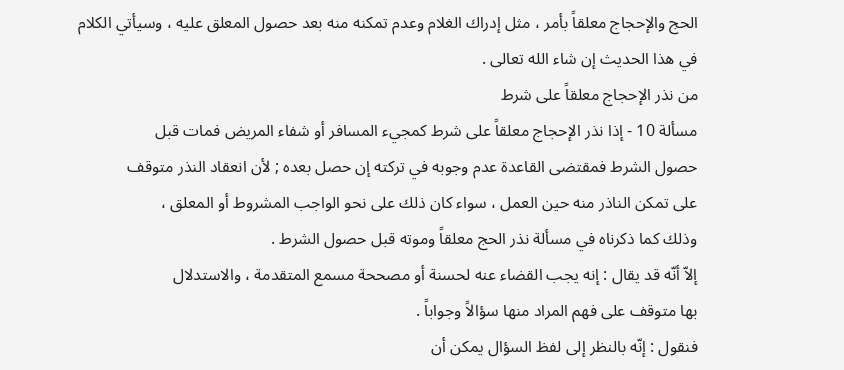الحج والإحجاج معلقاً بأمر ، مثل إدراك الغلام وعدم تمكنه منه بعد حصول المعلق عليه ، وسيأتي الكلام في هذا الحديث إن شاء الله تعالى .
من نذر الإحجاج معلقاً على شرط
مسألة 10 - إذا نذر الإحجاج معلقاً على شرط كمجيء المسافر أو شفاء المريض فمات قبل
حصول الشرط فمقتضى القاعدة عدم وجوبه في تركته إن حصل بعده ; لأن انعقاد النذر متوقف
على تمكن الناذر منه حين العمل ، سواء كان ذلك على نحو الواجب المشروط أو المعلق ،
وذلك كما ذكرناه في مسألة نذر الحج معلقاً وموته قبل حصول الشرط .
إلاّ أنّه قد يقال : إنه يجب القضاء عنه لحسنة أو مصححة مسمع المتقدمة ، والاستدلال
بها متوقف على فهم المراد منها سؤالاً وجواباً .
فنقول : إنّه بالنظر إلى لفظ السؤال يمكن أن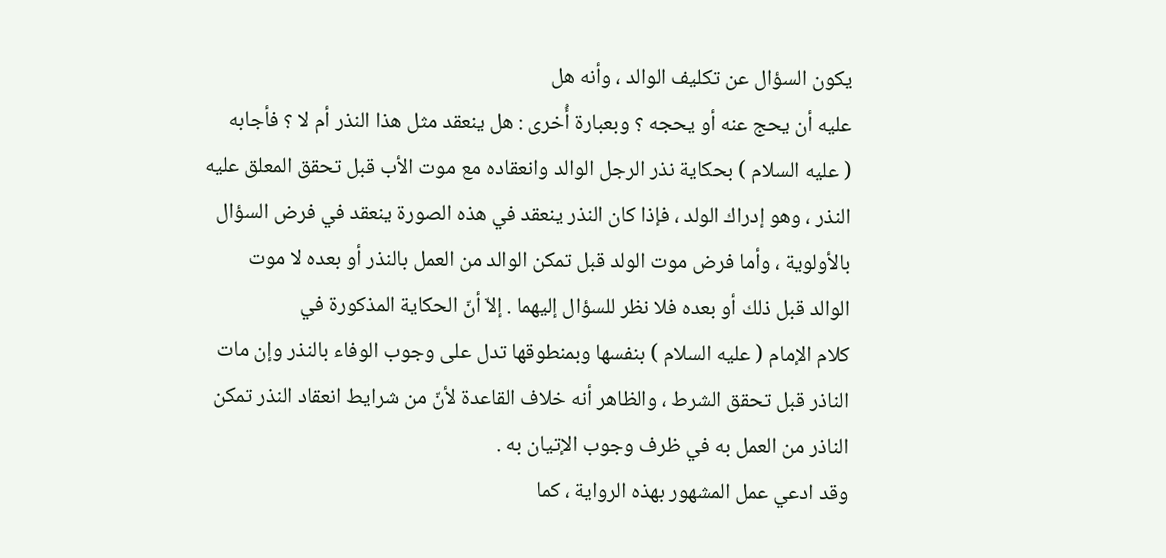يكون السؤال عن تكليف الوالد ، وأنه هل
عليه أن يحج عنه أو يحجه ؟ وبعبارة أُخرى : هل ينعقد مثل هذا النذر أم لا ؟ فأجابه
( عليه السلام ) بحكاية نذر الرجل الوالد وانعقاده مع موت الأب قبل تحقق المعلق عليه
النذر ، وهو إدراك الولد ، فإذا كان النذر ينعقد في هذه الصورة ينعقد في فرض السؤال
بالأولوية ، وأما فرض موت الولد قبل تمكن الوالد من العمل بالنذر أو بعده لا موت
الوالد قبل ذلك أو بعده فلا نظر للسؤال إليهما . إلاّ أنّ الحكاية المذكورة في
كلام الإمام ( عليه السلام ) بنفسها وبمنطوقها تدل على وجوب الوفاء بالنذر وإن مات
الناذر قبل تحقق الشرط ، والظاهر أنه خلاف القاعدة لأنّ من شرايط انعقاد النذر تمكن
الناذر من العمل به في ظرف وجوب الإتيان به .
وقد ادعي عمل المشهور بهذه الرواية ، كما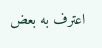اعترف به بعض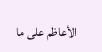الأعاظم على ما